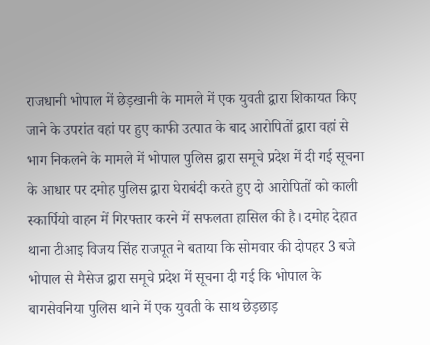राजधानी भोपाल में छेड़खानी के मामले में एक युवती द्वारा शिकायत किए जाने के उपरांत वहां पर हुए काफी उत्पात के बाद आरोपितों द्वारा वहां से भाग निकलने के मामले में भोपाल पुलिस द्वारा समूचे प्रदेश में दी गई सूचना के आधार पर दमोह पुलिस द्वारा घेराबंदी करते हुए दो आरोपितों को काली स्कार्पियो वाहन में गिरफ्तार करने में सफलता हासिल की है। दमोह देहात थाना टीआइ विजय सिंह राजपूत ने बताया कि सोमवार की दोपहर 3 बजे भोपाल से मैसेज द्वारा समूचे प्रदेश में सूचना दी गई कि भोपाल के बागसेवनिया पुलिस थाने में एक युवती के साथ छेड़छाड़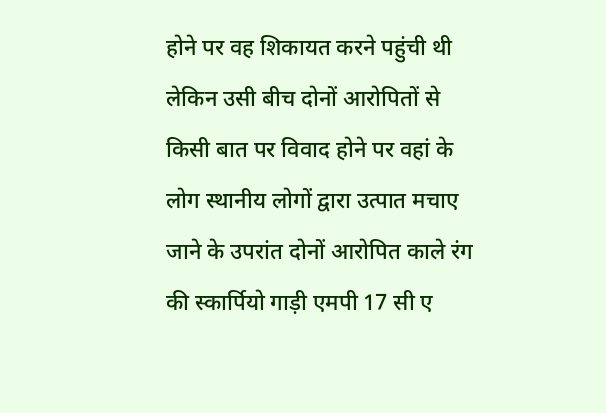होने पर वह शिकायत करने पहुंची थी लेकिन उसी बीच दोनों आरोपितों से किसी बात पर विवाद होने पर वहां के लोग स्थानीय लोगों द्वारा उत्पात मचाए जाने के उपरांत दोनों आरोपित काले रंग की स्कार्पियो गाड़ी एमपी 17 सी ए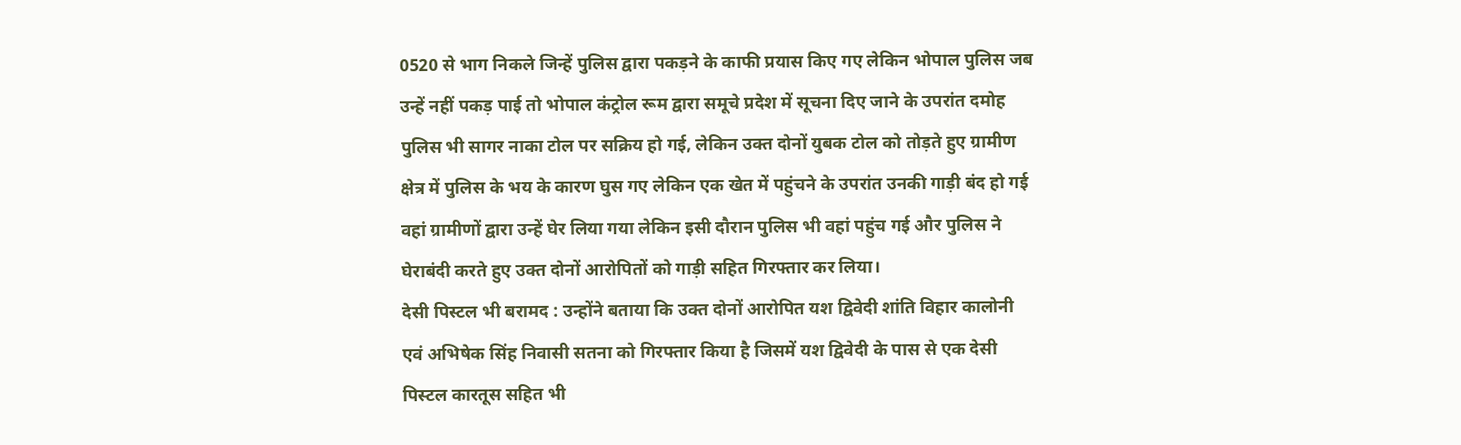0520 से भाग निकले जिन्हें पुलिस द्वारा पकड़ने के काफी प्रयास किए गए लेकिन भोपाल पुलिस जब उन्हें नहीं पकड़ पाई तो भोपाल कंट्रोल रूम द्वारा समूचे प्रदेश में सूचना दिए जाने के उपरांत दमोह पुलिस भी सागर नाका टोल पर सक्रिय हो गई, लेकिन उक्त दोनों युबक टोल को तोड़ते हुए ग्रामीण क्षेत्र में पुलिस के भय के कारण घुस गए लेकिन एक खेत में पहुंचने के उपरांत उनकी गाड़ी बंद हो गई वहां ग्रामीणों द्वारा उन्हें घेर लिया गया लेकिन इसी दौरान पुलिस भी वहां पहुंच गई और पुलिस ने घेराबंदी करते हुए उक्त दोनों आरोपितों को गाड़ी सहित गिरफ्तार कर लिया।
देसी पिस्टल भी बरामद : उन्होंने बताया कि उक्त दोनों आरोपित यश द्विवेदी शांति विहार कालोनी एवं अभिषेक सिंह निवासी सतना को गिरफ्तार किया है जिसमें यश द्विवेदी के पास से एक देसी पिस्टल कारतूस सहित भी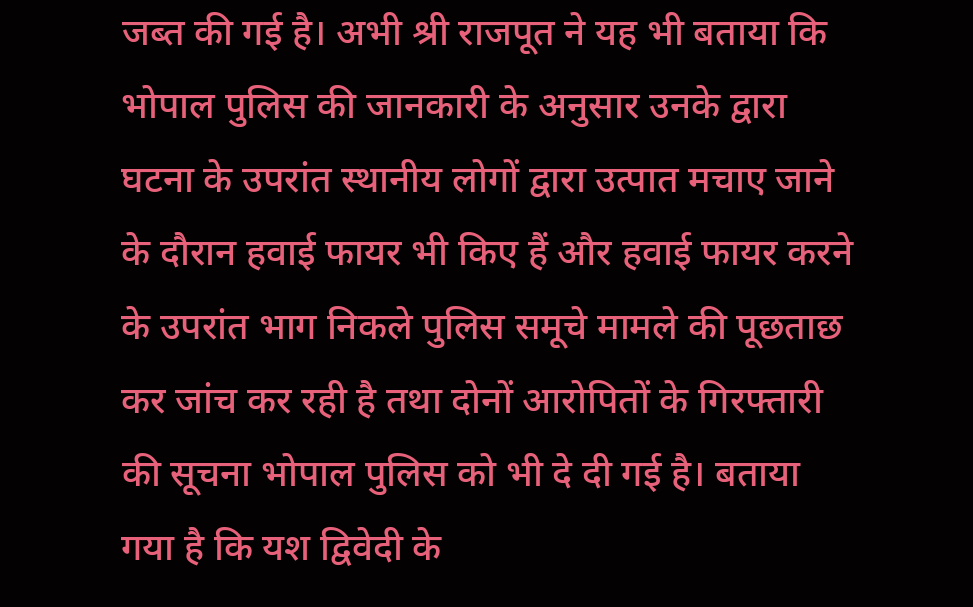जब्त की गई है। अभी श्री राजपूत ने यह भी बताया कि भोपाल पुलिस की जानकारी के अनुसार उनके द्वारा घटना के उपरांत स्थानीय लोगों द्वारा उत्पात मचाए जाने के दौरान हवाई फायर भी किए हैं और हवाई फायर करने के उपरांत भाग निकले पुलिस समूचे मामले की पूछताछ कर जांच कर रही है तथा दोनों आरोपितों के गिरफ्तारी की सूचना भोपाल पुलिस को भी दे दी गई है। बताया गया है कि यश द्विवेदी के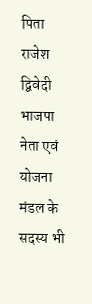पिता राजेश द्विवेदी भाजपा नेता एवं योजना मंडल के सदस्य भी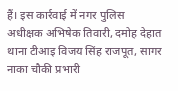हैं। इस कार्रवाई में नगर पुलिस अधीक्षक अभिषेक तिवारी, दमोह देहात थाना टीआइ विजय सिंह राजपूत, सागर नाका चौकी प्रभारी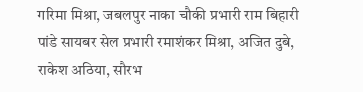गरिमा मिश्रा, जबलपुर नाका चौकी प्रभारी राम बिहारी पांडे सायबर सेल प्रभारी रमाशंकर मिश्रा, अजित दुबे, राकेश अठिया, सौरभ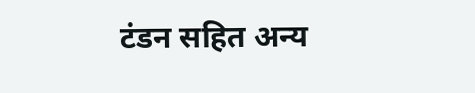टंडन सहित अन्य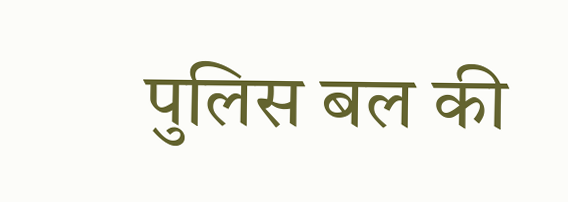पुलिस बल की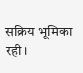सक्रिय भूमिका रही।